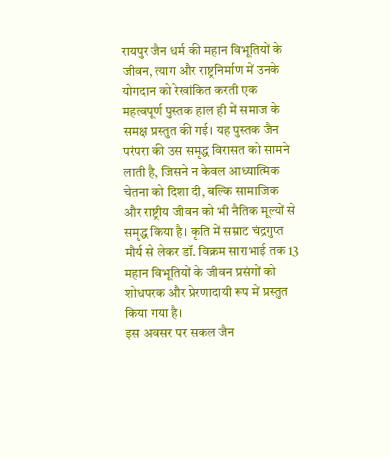रायपुर जैन धर्म की महान विभूतियों के जीवन, त्याग और राष्ट्रनिर्माण में उनके योगदान को रेखांकित करती एक महत्वपूर्ण पुस्तक हाल ही में समाज के समक्ष प्रस्तुत की गई। यह पुस्तक जैन परंपरा की उस समृद्ध विरासत को सामने लाती है, जिसने न केवल आध्यात्मिक चेतना को दिशा दी, बल्कि सामाजिक और राष्ट्रीय जीवन को भी नैतिक मूल्यों से समृद्ध किया है। कृति में सम्राट चंद्रगुप्त मौर्य से लेकर डॉ. विक्रम साराभाई तक 13 महान विभूतियों के जीवन प्रसंगों को शोधपरक और प्रेरणादायी रूप में प्रस्तुत किया गया है।
इस अवसर पर सकल जैन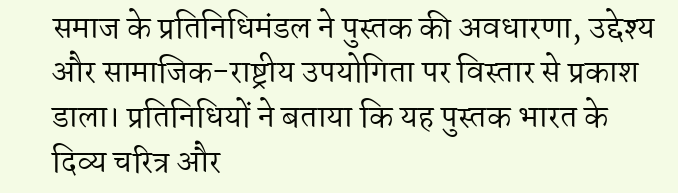समाज के प्रतिनिधिमंडल ने पुस्तक की अवधारणा, उद्देश्य और सामाजिक-राष्ट्रीय उपयोगिता पर विस्तार से प्रकाश डाला। प्रतिनिधियों ने बताया कि यह पुस्तक भारत के दिव्य चरित्र और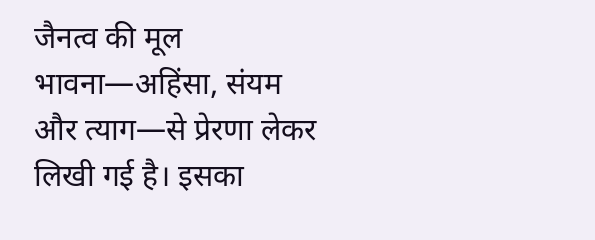जैनत्व की मूल भावना—अहिंसा, संयम और त्याग—से प्रेरणा लेकर लिखी गई है। इसका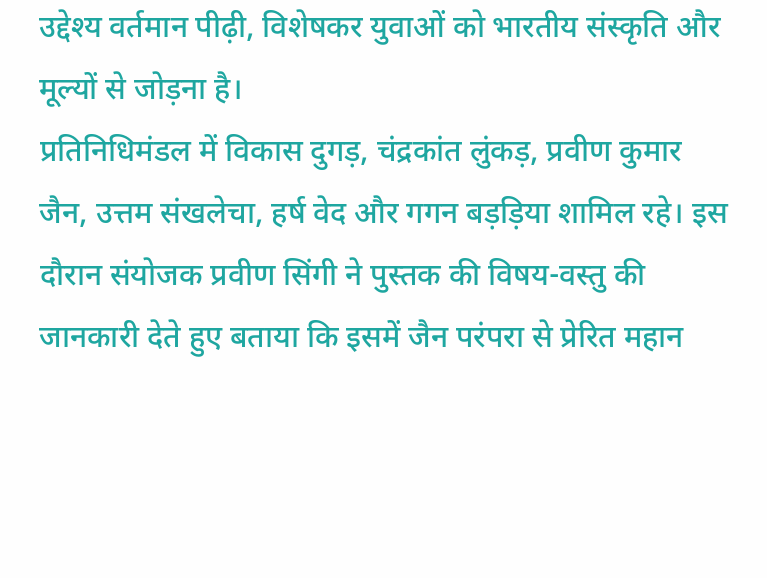उद्देश्य वर्तमान पीढ़ी, विशेषकर युवाओं को भारतीय संस्कृति और मूल्यों से जोड़ना है।
प्रतिनिधिमंडल में विकास दुगड़, चंद्रकांत लुंकड़, प्रवीण कुमार जैन, उत्तम संखलेचा, हर्ष वेद और गगन बड़ड़िया शामिल रहे। इस दौरान संयोजक प्रवीण सिंगी ने पुस्तक की विषय-वस्तु की जानकारी देते हुए बताया कि इसमें जैन परंपरा से प्रेरित महान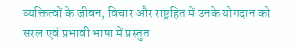व्यक्तित्वों के जीवन, विचार और राष्ट्रहित में उनके योगदान को सरल एवं प्रभावी भाषा में प्रस्तुत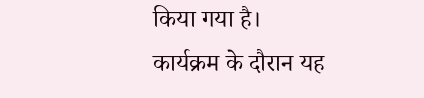किया गया है।
कार्यक्रम के दौरान यह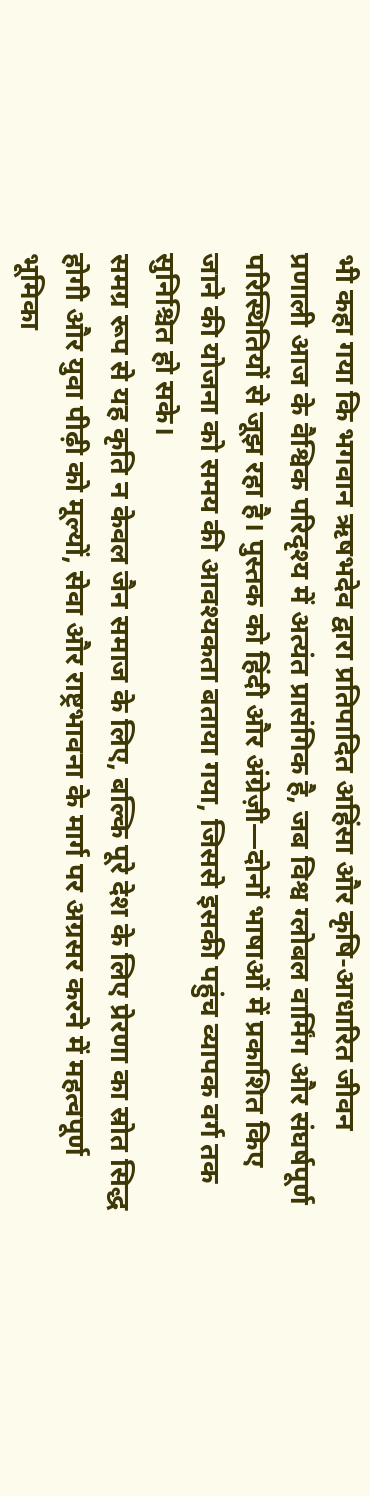भी कहा गया कि भगवान ऋषभदेव द्वारा प्रतिपादित अहिंसा और कृषि-आधारित जीवन प्रणाली आज के वैश्विक परिदृश्य में अत्यंत प्रासंगिक है, जब विश्व ग्लोबल वार्मिंग और संघर्षपूर्ण परिस्थितियों से जूझ रहा है। पुस्तक को हिंदी और अंग्रेज़ी—दोनों भाषाओं में प्रकाशित किए जाने की योजना को समय की आवश्यकता बताया गया, जिससे इसकी पहुंच व्यापक वर्ग तक सुनिश्चित हो सके।
समग्र रूप से यह कृति न केवल जैन समाज के लिए, बल्कि पूरे देश के लिए प्रेरणा का स्रोत सिद्ध होगी और युवा पीढ़ी को मूल्यों, सेवा और राष्ट्रभावना के मार्ग पर अग्रसर करने में महत्वपूर्ण भूमिका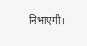निभाएगी।